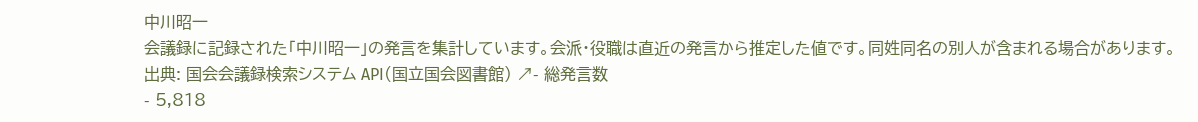中川昭一
会議録に記録された「中川昭一」の発言を集計しています。会派・役職は直近の発言から推定した値です。同姓同名の別人が含まれる場合があります。
出典: 国会会議録検索システム API(国立国会図書館) ↗- 総発言数
- 5,818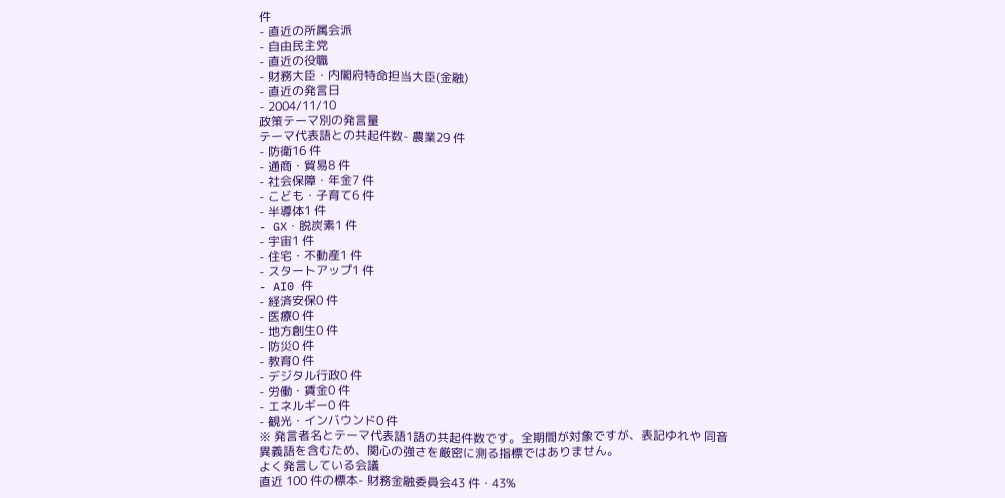件
- 直近の所属会派
- 自由民主党
- 直近の役職
- 財務大臣・内閣府特命担当大臣(金融)
- 直近の発言日
- 2004/11/10
政策テーマ別の発言量
テーマ代表語との共起件数- 農業29 件
- 防衛16 件
- 通商・貿易8 件
- 社会保障・年金7 件
- こども・子育て6 件
- 半導体1 件
- GX・脱炭素1 件
- 宇宙1 件
- 住宅・不動産1 件
- スタートアップ1 件
- AI0 件
- 経済安保0 件
- 医療0 件
- 地方創生0 件
- 防災0 件
- 教育0 件
- デジタル行政0 件
- 労働・賃金0 件
- エネルギー0 件
- 観光・インバウンド0 件
※ 発言者名とテーマ代表語1語の共起件数です。全期間が対象ですが、表記ゆれや 同音異義語を含むため、関心の強さを厳密に測る指標ではありません。
よく発言している会議
直近 100 件の標本- 財務金融委員会43 件・43%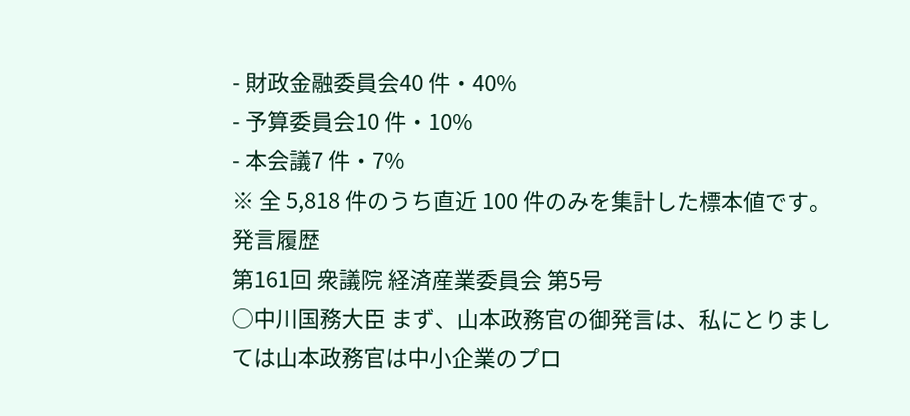- 財政金融委員会40 件・40%
- 予算委員会10 件・10%
- 本会議7 件・7%
※ 全 5,818 件のうち直近 100 件のみを集計した標本値です。
発言履歴
第161回 衆議院 経済産業委員会 第5号
○中川国務大臣 まず、山本政務官の御発言は、私にとりましては山本政務官は中小企業のプロ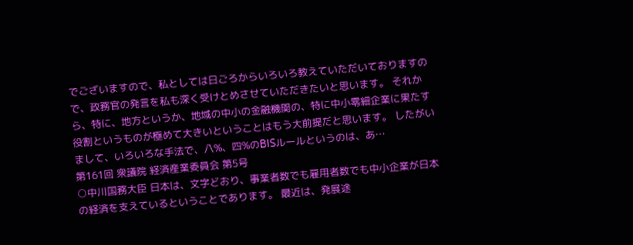でございますので、私としては日ごろからいろいろ教えていただいておりますので、政務官の発言を私も深く受けとめさせていただきたいと思います。 それから、特に、地方というか、地域の中小の金融機関の、特に中小零細企業に果たす役割というものが極めて大きいということはもう大前提だと思います。 したがいまして、いろいろな手法で、八%、四%のBISルールというのは、あ…
第161回 衆議院 経済産業委員会 第5号
○中川国務大臣 日本は、文字どおり、事業者数でも雇用者数でも中小企業が日本の経済を支えているということであります。 最近は、発展途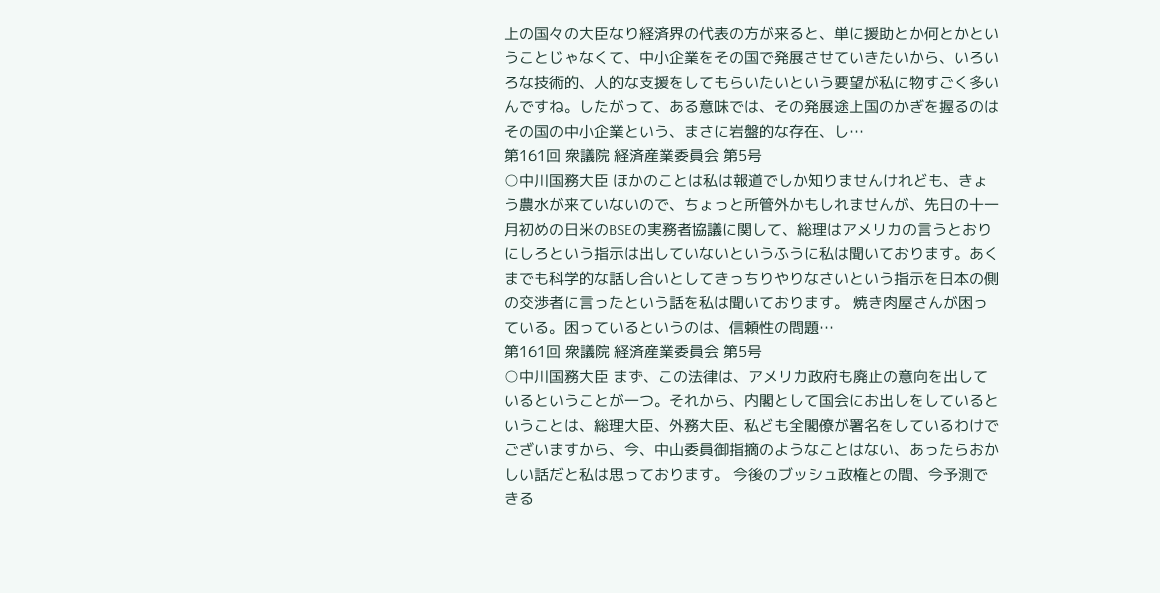上の国々の大臣なり経済界の代表の方が来ると、単に援助とか何とかということじゃなくて、中小企業をその国で発展させていきたいから、いろいろな技術的、人的な支援をしてもらいたいという要望が私に物すごく多いんですね。したがって、ある意味では、その発展途上国のかぎを握るのはその国の中小企業という、まさに岩盤的な存在、し…
第161回 衆議院 経済産業委員会 第5号
○中川国務大臣 ほかのことは私は報道でしか知りませんけれども、きょう農水が来ていないので、ちょっと所管外かもしれませんが、先日の十一月初めの日米のBSEの実務者協議に関して、総理はアメリカの言うとおりにしろという指示は出していないというふうに私は聞いております。あくまでも科学的な話し合いとしてきっちりやりなさいという指示を日本の側の交渉者に言ったという話を私は聞いております。 焼き肉屋さんが困っている。困っているというのは、信頼性の問題…
第161回 衆議院 経済産業委員会 第5号
○中川国務大臣 まず、この法律は、アメリカ政府も廃止の意向を出しているということが一つ。それから、内閣として国会にお出しをしているということは、総理大臣、外務大臣、私ども全閣僚が署名をしているわけでございますから、今、中山委員御指摘のようなことはない、あったらおかしい話だと私は思っております。 今後のブッシュ政権との間、今予測できる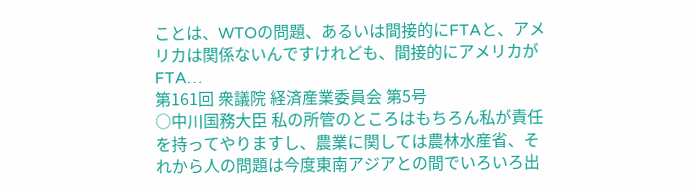ことは、WTOの問題、あるいは間接的にFTAと、アメリカは関係ないんですけれども、間接的にアメリカがFTA…
第161回 衆議院 経済産業委員会 第5号
○中川国務大臣 私の所管のところはもちろん私が責任を持ってやりますし、農業に関しては農林水産省、それから人の問題は今度東南アジアとの間でいろいろ出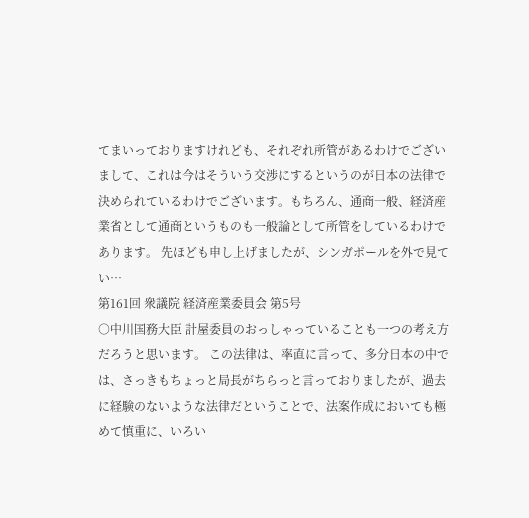てまいっておりますけれども、それぞれ所管があるわけでございまして、これは今はそういう交渉にするというのが日本の法律で決められているわけでございます。もちろん、通商一般、経済産業省として通商というものも一般論として所管をしているわけであります。 先ほども申し上げましたが、シンガポールを外で見てい…
第161回 衆議院 経済産業委員会 第5号
○中川国務大臣 計屋委員のおっしゃっていることも一つの考え方だろうと思います。 この法律は、率直に言って、多分日本の中では、さっきもちょっと局長がちらっと言っておりましたが、過去に経験のないような法律だということで、法案作成においても極めて慎重に、いろい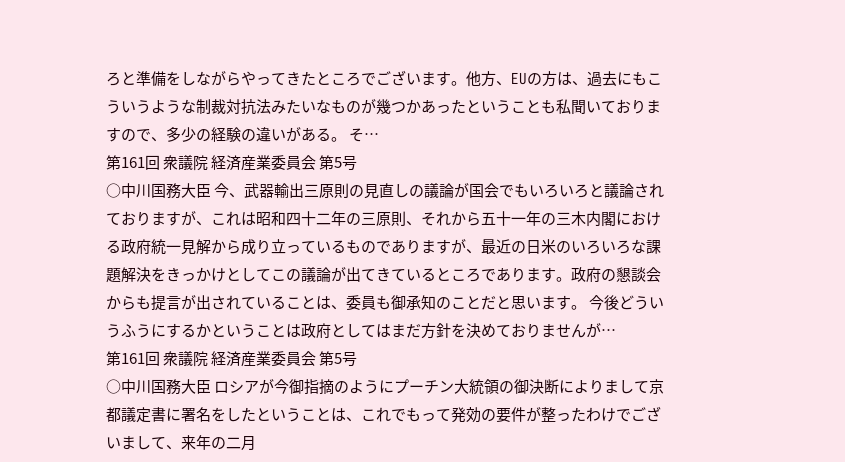ろと準備をしながらやってきたところでございます。他方、EUの方は、過去にもこういうような制裁対抗法みたいなものが幾つかあったということも私聞いておりますので、多少の経験の違いがある。 そ…
第161回 衆議院 経済産業委員会 第5号
○中川国務大臣 今、武器輸出三原則の見直しの議論が国会でもいろいろと議論されておりますが、これは昭和四十二年の三原則、それから五十一年の三木内閣における政府統一見解から成り立っているものでありますが、最近の日米のいろいろな課題解決をきっかけとしてこの議論が出てきているところであります。政府の懇談会からも提言が出されていることは、委員も御承知のことだと思います。 今後どういうふうにするかということは政府としてはまだ方針を決めておりませんが…
第161回 衆議院 経済産業委員会 第5号
○中川国務大臣 ロシアが今御指摘のようにプーチン大統領の御決断によりまして京都議定書に署名をしたということは、これでもって発効の要件が整ったわけでございまして、来年の二月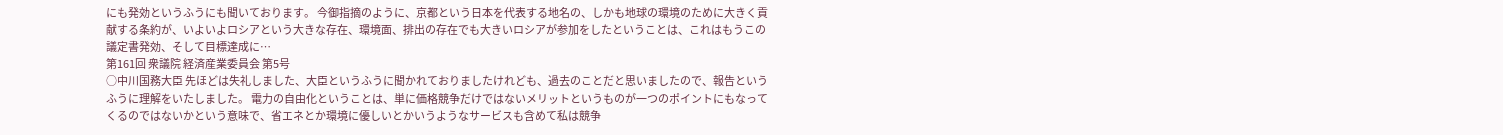にも発効というふうにも聞いております。 今御指摘のように、京都という日本を代表する地名の、しかも地球の環境のために大きく貢献する条約が、いよいよロシアという大きな存在、環境面、排出の存在でも大きいロシアが参加をしたということは、これはもうこの議定書発効、そして目標達成に…
第161回 衆議院 経済産業委員会 第5号
○中川国務大臣 先ほどは失礼しました、大臣というふうに聞かれておりましたけれども、過去のことだと思いましたので、報告というふうに理解をいたしました。 電力の自由化ということは、単に価格競争だけではないメリットというものが一つのポイントにもなってくるのではないかという意味で、省エネとか環境に優しいとかいうようなサービスも含めて私は競争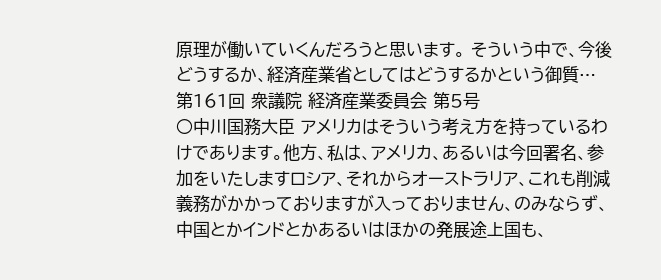原理が働いていくんだろうと思います。 そういう中で、今後どうするか、経済産業省としてはどうするかという御質…
第161回 衆議院 経済産業委員会 第5号
○中川国務大臣 アメリカはそういう考え方を持っているわけであります。他方、私は、アメリカ、あるいは今回署名、参加をいたしますロシア、それからオーストラリア、これも削減義務がかかっておりますが入っておりません、のみならず、中国とかインドとかあるいはほかの発展途上国も、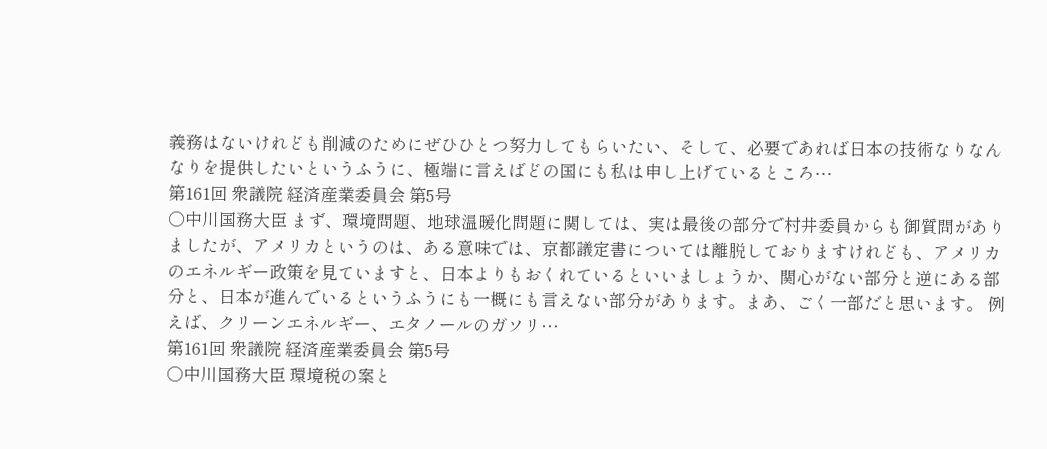義務はないけれども削減のためにぜひひとつ努力してもらいたい、そして、必要であれば日本の技術なりなんなりを提供したいというふうに、極端に言えばどの国にも私は申し上げているところ…
第161回 衆議院 経済産業委員会 第5号
○中川国務大臣 まず、環境問題、地球温暖化問題に関しては、実は最後の部分で村井委員からも御質問がありましたが、アメリカというのは、ある意味では、京都議定書については離脱しておりますけれども、アメリカのエネルギー政策を見ていますと、日本よりもおくれているといいましょうか、関心がない部分と逆にある部分と、日本が進んでいるというふうにも一概にも言えない部分があります。まあ、ごく一部だと思います。 例えば、クリーンエネルギー、エタノールのガソリ…
第161回 衆議院 経済産業委員会 第5号
○中川国務大臣 環境税の案と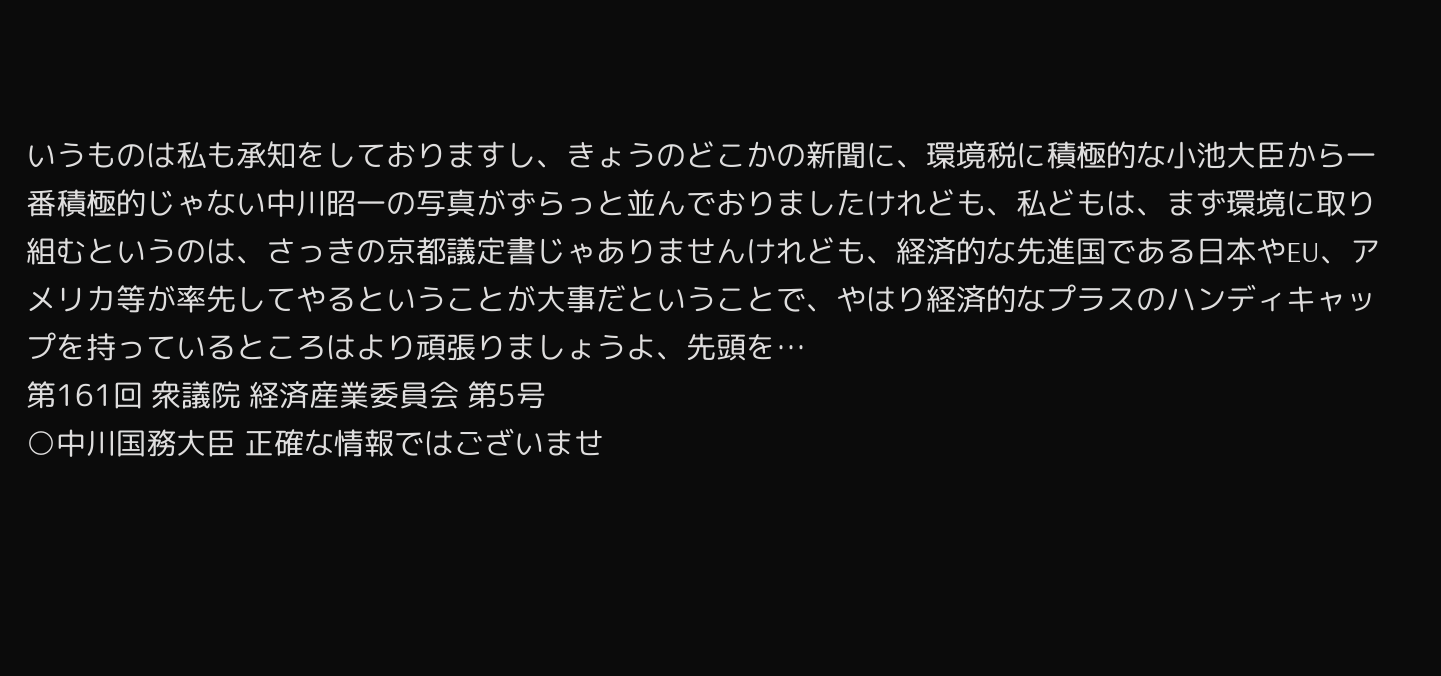いうものは私も承知をしておりますし、きょうのどこかの新聞に、環境税に積極的な小池大臣から一番積極的じゃない中川昭一の写真がずらっと並んでおりましたけれども、私どもは、まず環境に取り組むというのは、さっきの京都議定書じゃありませんけれども、経済的な先進国である日本やEU、アメリカ等が率先してやるということが大事だということで、やはり経済的なプラスのハンディキャップを持っているところはより頑張りましょうよ、先頭を…
第161回 衆議院 経済産業委員会 第5号
○中川国務大臣 正確な情報ではございませ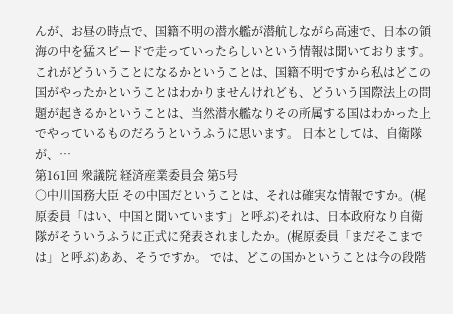んが、お昼の時点で、国籍不明の潜水艦が潜航しながら高速で、日本の領海の中を猛スピードで走っていったらしいという情報は聞いております。これがどういうことになるかということは、国籍不明ですから私はどこの国がやったかということはわかりませんけれども、どういう国際法上の問題が起きるかということは、当然潜水艦なりその所属する国はわかった上でやっているものだろうというふうに思います。 日本としては、自衛隊が、…
第161回 衆議院 経済産業委員会 第5号
○中川国務大臣 その中国だということは、それは確実な情報ですか。(梶原委員「はい、中国と聞いています」と呼ぶ)それは、日本政府なり自衛隊がそういうふうに正式に発表されましたか。(梶原委員「まだそこまでは」と呼ぶ)ああ、そうですか。 では、どこの国かということは今の段階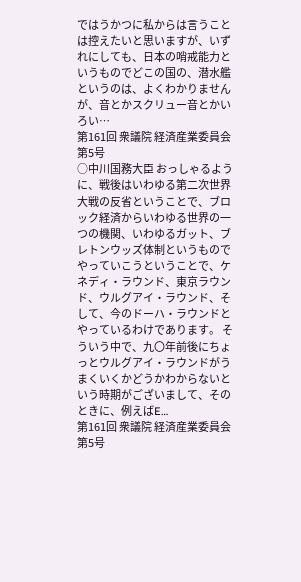ではうかつに私からは言うことは控えたいと思いますが、いずれにしても、日本の哨戒能力というものでどこの国の、潜水艦というのは、よくわかりませんが、音とかスクリュー音とかいろい…
第161回 衆議院 経済産業委員会 第5号
○中川国務大臣 おっしゃるように、戦後はいわゆる第二次世界大戦の反省ということで、ブロック経済からいわゆる世界の一つの機関、いわゆるガット、ブレトンウッズ体制というものでやっていこうということで、ケネディ・ラウンド、東京ラウンド、ウルグアイ・ラウンド、そして、今のドーハ・ラウンドとやっているわけであります。 そういう中で、九〇年前後にちょっとウルグアイ・ラウンドがうまくいくかどうかわからないという時期がございまして、そのときに、例えばE…
第161回 衆議院 経済産業委員会 第5号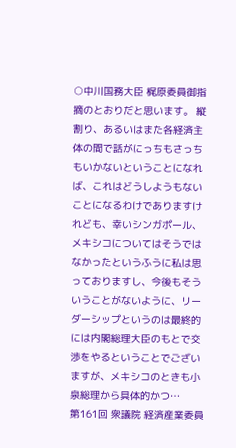○中川国務大臣 梶原委員御指摘のとおりだと思います。 縦割り、あるいはまた各経済主体の間で話がにっちもさっちもいかないということになれば、これはどうしようもないことになるわけでありますけれども、幸いシンガポール、メキシコについてはそうではなかったというふうに私は思っておりますし、今後もそういうことがないように、リーダーシップというのは最終的には内閣総理大臣のもとで交渉をやるということでございますが、メキシコのときも小泉総理から具体的かつ…
第161回 衆議院 経済産業委員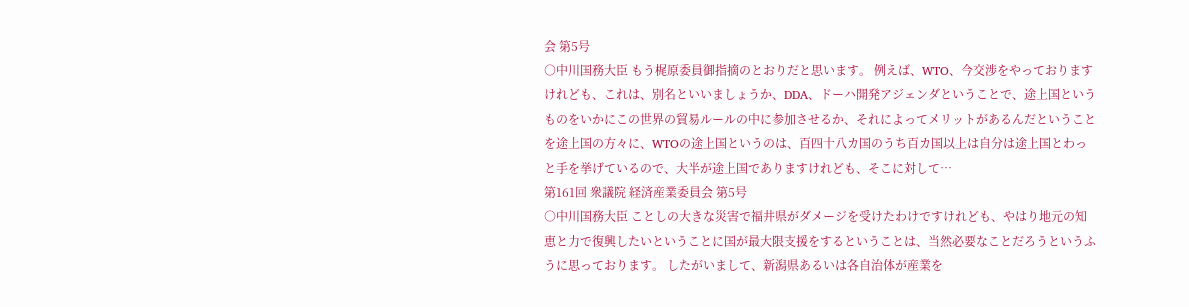会 第5号
○中川国務大臣 もう梶原委員御指摘のとおりだと思います。 例えば、WTO、今交渉をやっておりますけれども、これは、別名といいましょうか、DDA、ドーハ開発アジェンダということで、途上国というものをいかにこの世界の貿易ルールの中に参加させるか、それによってメリットがあるんだということを途上国の方々に、WTOの途上国というのは、百四十八カ国のうち百カ国以上は自分は途上国とわっと手を挙げているので、大半が途上国でありますけれども、そこに対して…
第161回 衆議院 経済産業委員会 第5号
○中川国務大臣 ことしの大きな災害で福井県がダメージを受けたわけですけれども、やはり地元の知恵と力で復興したいということに国が最大限支援をするということは、当然必要なことだろうというふうに思っております。 したがいまして、新潟県あるいは各自治体が産業を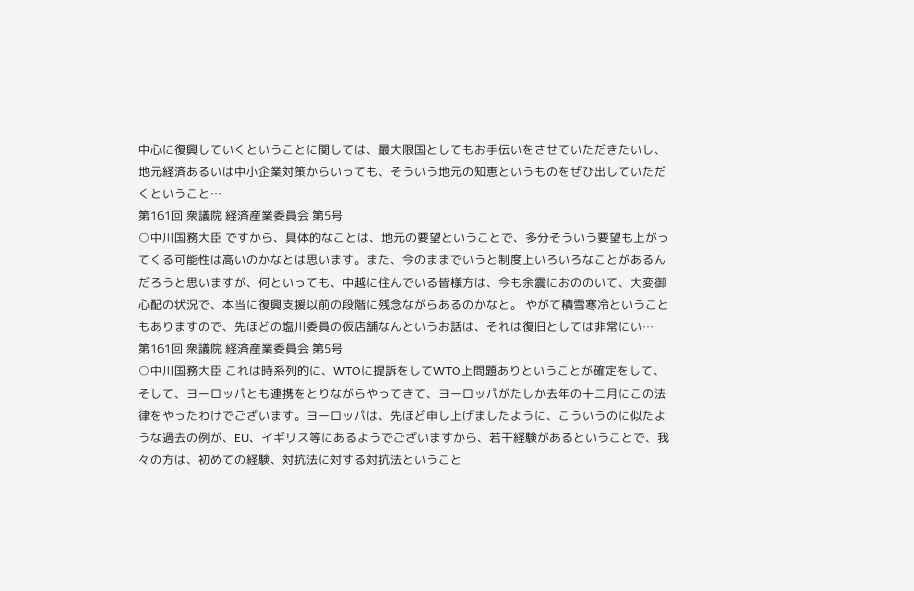中心に復興していくということに関しては、最大限国としてもお手伝いをさせていただきたいし、地元経済あるいは中小企業対策からいっても、そういう地元の知恵というものをぜひ出していただくということ…
第161回 衆議院 経済産業委員会 第5号
○中川国務大臣 ですから、具体的なことは、地元の要望ということで、多分そういう要望も上がってくる可能性は高いのかなとは思います。また、今のままでいうと制度上いろいろなことがあるんだろうと思いますが、何といっても、中越に住んでいる皆様方は、今も余震におののいて、大変御心配の状況で、本当に復興支援以前の段階に残念ながらあるのかなと。 やがて積雪寒冷ということもありますので、先ほどの塩川委員の仮店舗なんというお話は、それは復旧としては非常にい…
第161回 衆議院 経済産業委員会 第5号
○中川国務大臣 これは時系列的に、WTOに提訴をしてWTO上問題ありということが確定をして、そして、ヨーロッパとも連携をとりながらやってきて、ヨーロッパがたしか去年の十二月にこの法律をやったわけでございます。ヨーロッパは、先ほど申し上げましたように、こういうのに似たような過去の例が、EU、イギリス等にあるようでございますから、若干経験があるということで、我々の方は、初めての経験、対抗法に対する対抗法ということ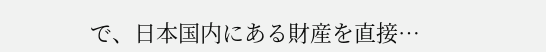で、日本国内にある財産を直接…